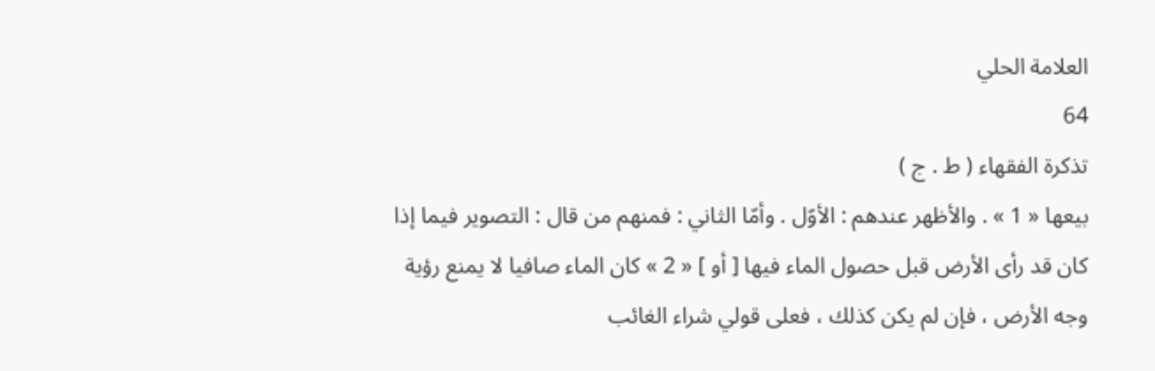العلامة الحلي
64
تذكرة الفقهاء ( ط . ج )
بيعها « 1 » . والأظهر عندهم : الأوّل . وأمّا الثاني : فمنهم من قال : التصوير فيما إذا كان قد رأى الأرض قبل حصول الماء فيها [ أو ] « 2 » كان الماء صافيا لا يمنع رؤية وجه الأرض ، فإن لم يكن كذلك ، فعلى قولي شراء الغائب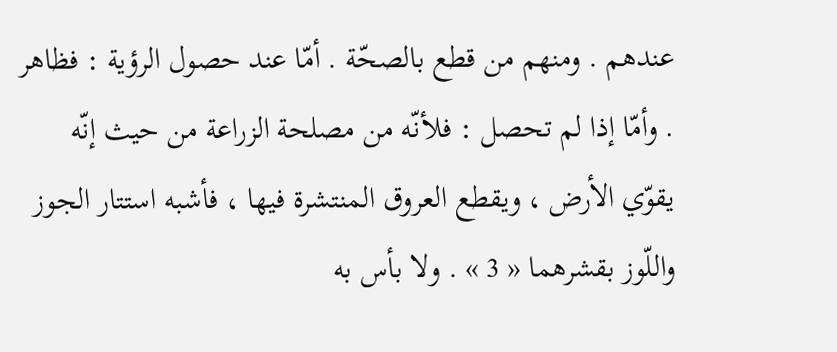عندهم . ومنهم من قطع بالصحّة . أمّا عند حصول الرؤية : فظاهر . وأمّا إذا لم تحصل : فلأنّه من مصلحة الزراعة من حيث إنّه يقوّي الأرض ، ويقطع العروق المنتشرة فيها ، فأشبه استتار الجوز واللّوز بقشرهما « 3 » . ولا بأس به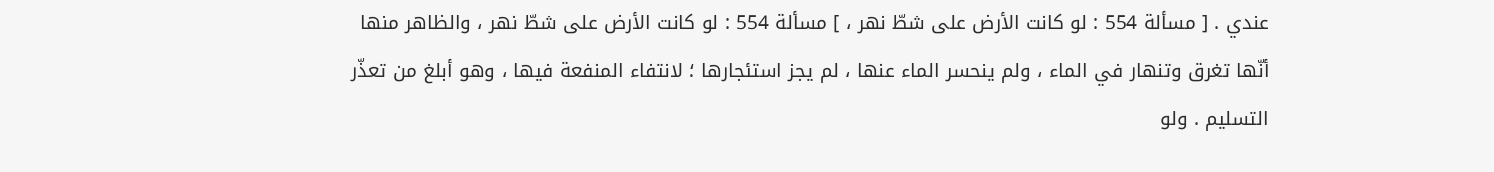عندي . [ مسألة 554 : لو كانت الأرض على شطّ نهر ، ] مسألة 554 : لو كانت الأرض على شطّ نهر ، والظاهر منها أنّها تغرق وتنهار في الماء ، ولم ينحسر الماء عنها ، لم يجز استئجارها ؛ لانتفاء المنفعة فيها ، وهو أبلغ من تعذّر التسليم . ولو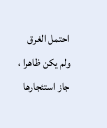احتمل الغرق ولم يكن ظاهرا ، جاز استئجارها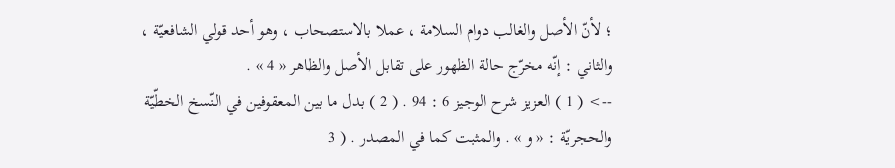؛ لأنّ الأصل والغالب دوام السلامة ، عملا بالاستصحاب ، وهو أحد قولي الشافعيّة ، والثاني : إنّه مخرّج حالة الظهور على تقابل الأصل والظاهر « 4 » .
--> ( 1 ) العزيز شرح الوجيز 6 : 94 . ( 2 ) بدل ما بين المعقوفين في النّسخ الخطّيّة والحجريّة : « و » . والمثبت كما في المصدر . ( 3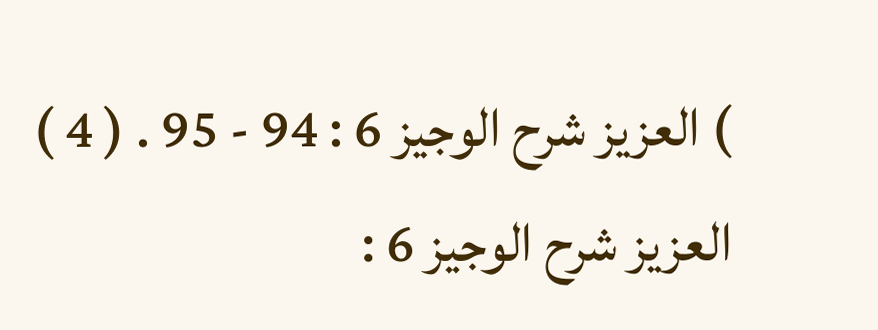) العزيز شرح الوجيز 6 : 94 - 95 . ( 4 ) العزيز شرح الوجيز 6 :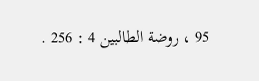95 ، روضة الطالبين 4 : 256 .